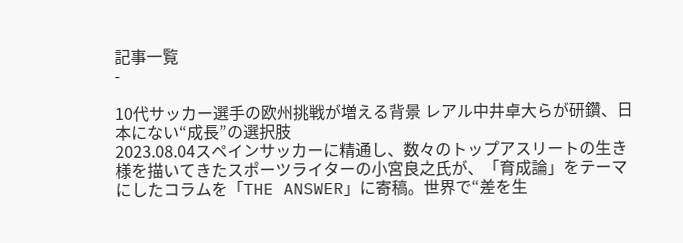記事一覧
-

10代サッカー選手の欧州挑戦が増える背景 レアル中井卓大らが研鑽、日本にない“成長”の選択肢
2023.08.04スペインサッカーに精通し、数々のトップアスリートの生き様を描いてきたスポーツライターの小宮良之氏が、「育成論」をテーマにしたコラムを「THE ANSWER」に寄稿。世界で“差を生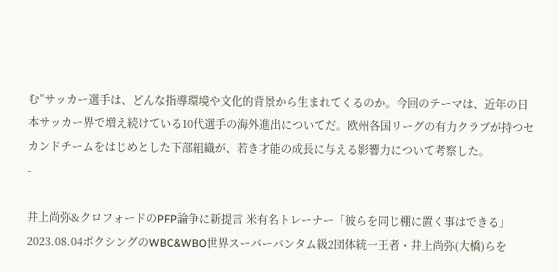む”サッカー選手は、どんな指導環境や文化的背景から生まれてくるのか。今回のテーマは、近年の日本サッカー界で増え続けている10代選手の海外進出についてだ。欧州各国リーグの有力クラブが持つセカンドチームをはじめとした下部組織が、若き才能の成長に与える影響力について考察した。
-

井上尚弥&クロフォードのPFP論争に新提言 米有名トレーナー「彼らを同じ棚に置く事はできる」
2023.08.04ボクシングのWBC&WBO世界スーパーバンタム級2団体統一王者・井上尚弥(大橋)らを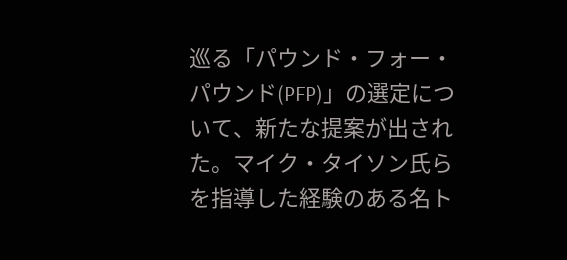巡る「パウンド・フォー・パウンド(PFP)」の選定について、新たな提案が出された。マイク・タイソン氏らを指導した経験のある名ト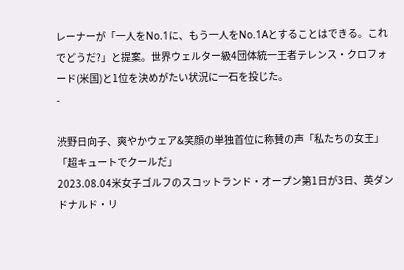レーナーが「一人をNo.1に、もう一人をNo.1Aとすることはできる。これでどうだ?」と提案。世界ウェルター級4団体統一王者テレンス・クロフォード(米国)と1位を決めがたい状況に一石を投じた。
-

渋野日向子、爽やかウェア&笑顔の単独首位に称賛の声「私たちの女王」「超キュートでクールだ」
2023.08.04米女子ゴルフのスコットランド・オープン第1日が3日、英ダンドナルド・リ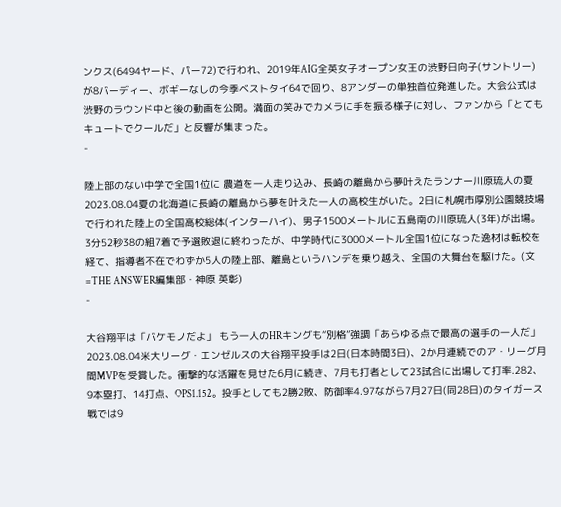ンクス(6494ヤード、パー72)で行われ、2019年AIG全英女子オープン女王の渋野日向子(サントリー)が8バーディー、ボギーなしの今季ベストタイ64で回り、8アンダーの単独首位発進した。大会公式は渋野のラウンド中と後の動画を公開。満面の笑みでカメラに手を振る様子に対し、ファンから「とてもキュートでクールだ」と反響が集まった。
-

陸上部のない中学で全国1位に 農道を一人走り込み、長崎の離島から夢叶えたランナー川原琉人の夏
2023.08.04夏の北海道に長崎の離島から夢を叶えた一人の高校生がいた。2日に札幌市厚別公園競技場で行われた陸上の全国高校総体(インターハイ)、男子1500メートルに五島南の川原琉人(3年)が出場。3分52秒38の組7着で予選敗退に終わったが、中学時代に3000メートル全国1位になった逸材は転校を経て、指導者不在でわずか5人の陸上部、離島というハンデを乗り越え、全国の大舞台を駆けた。(文=THE ANSWER編集部・神原 英彰)
-

大谷翔平は「バケモノだよ」 もう一人のHRキングも“別格”強調「あらゆる点で最高の選手の一人だ」
2023.08.04米大リーグ・エンゼルスの大谷翔平投手は2日(日本時間3日)、2か月連続でのア・リーグ月間MVPを受賞した。衝撃的な活躍を見せた6月に続き、7月も打者として23試合に出場して打率.282、9本塁打、14打点、OPS1.152。投手としても2勝2敗、防御率4.97ながら7月27日(同28日)のタイガース戦では9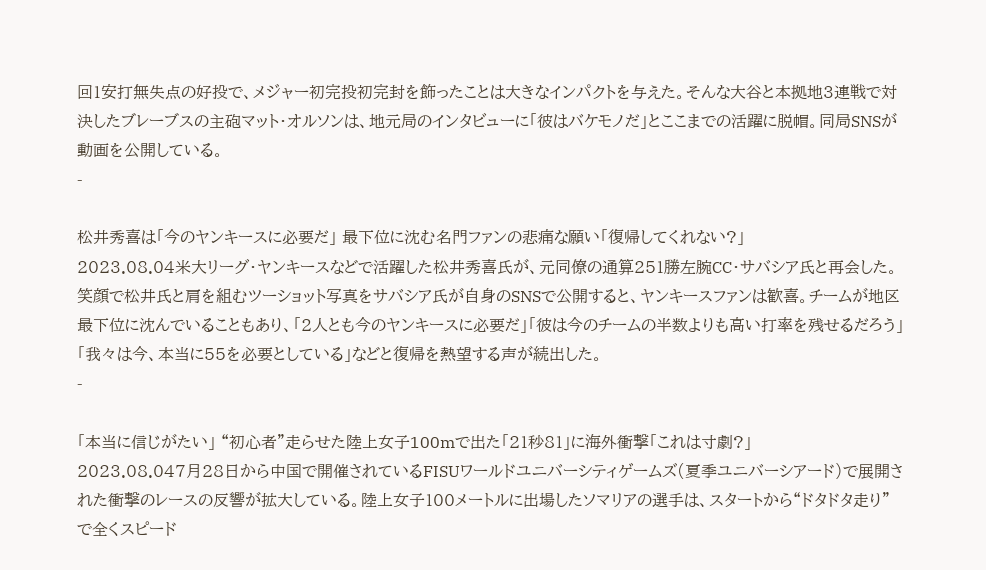回1安打無失点の好投で、メジャー初完投初完封を飾ったことは大きなインパクトを与えた。そんな大谷と本拠地3連戦で対決したブレーブスの主砲マット・オルソンは、地元局のインタビューに「彼はバケモノだ」とここまでの活躍に脱帽。同局SNSが動画を公開している。
-

松井秀喜は「今のヤンキースに必要だ」 最下位に沈む名門ファンの悲痛な願い「復帰してくれない?」
2023.08.04米大リーグ・ヤンキースなどで活躍した松井秀喜氏が、元同僚の通算251勝左腕CC・サバシア氏と再会した。笑顔で松井氏と肩を組むツーショット写真をサバシア氏が自身のSNSで公開すると、ヤンキースファンは歓喜。チームが地区最下位に沈んでいることもあり、「2人とも今のヤンキースに必要だ」「彼は今のチームの半数よりも高い打率を残せるだろう」「我々は今、本当に55を必要としている」などと復帰を熱望する声が続出した。
-

「本当に信じがたい」 “初心者”走らせた陸上女子100mで出た「21秒81」に海外衝撃「これは寸劇?」
2023.08.047月28日から中国で開催されているFISUワールドユニバーシティゲームズ(夏季ユニバーシアード)で展開された衝撃のレースの反響が拡大している。陸上女子100メートルに出場したソマリアの選手は、スタートから“ドタドタ走り”で全くスピード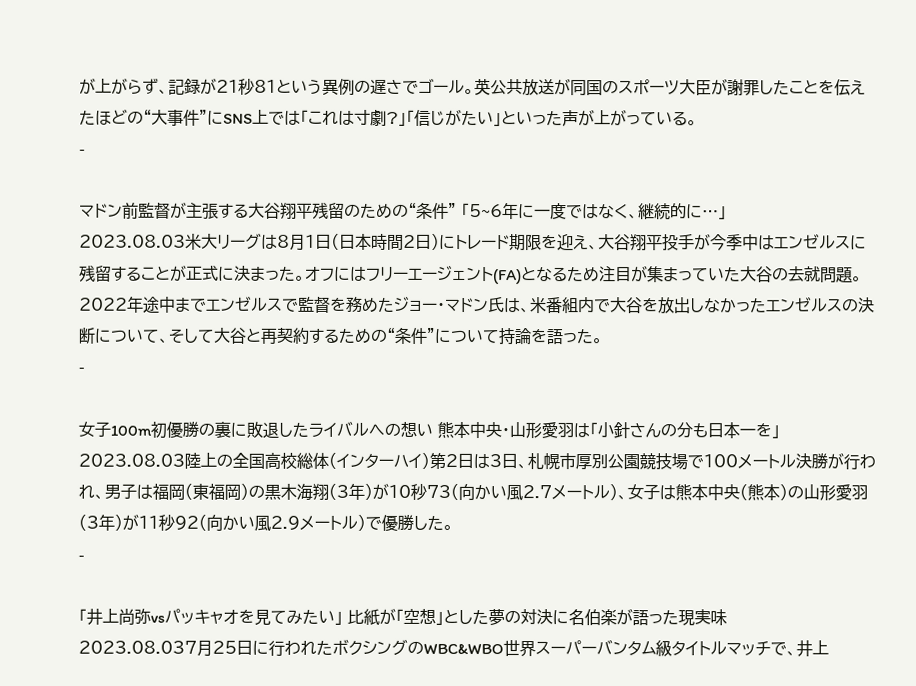が上がらず、記録が21秒81という異例の遅さでゴール。英公共放送が同国のスポーツ大臣が謝罪したことを伝えたほどの“大事件”にSNS上では「これは寸劇?」「信じがたい」といった声が上がっている。
-

マドン前監督が主張する大谷翔平残留のための“条件” 「5~6年に一度ではなく、継続的に…」
2023.08.03米大リーグは8月1日(日本時間2日)にトレード期限を迎え、大谷翔平投手が今季中はエンゼルスに残留することが正式に決まった。オフにはフリーエージェント(FA)となるため注目が集まっていた大谷の去就問題。2022年途中までエンゼルスで監督を務めたジョー・マドン氏は、米番組内で大谷を放出しなかったエンゼルスの決断について、そして大谷と再契約するための“条件”について持論を語った。
-

女子100m初優勝の裏に敗退したライバルへの想い 熊本中央・山形愛羽は「小針さんの分も日本一を」
2023.08.03陸上の全国高校総体(インターハイ)第2日は3日、札幌市厚別公園競技場で100メートル決勝が行われ、男子は福岡(東福岡)の黒木海翔(3年)が10秒73(向かい風2.7メートル)、女子は熊本中央(熊本)の山形愛羽(3年)が11秒92(向かい風2.9メートル)で優勝した。
-

「井上尚弥vsパッキャオを見てみたい」 比紙が「空想」とした夢の対決に名伯楽が語った現実味
2023.08.037月25日に行われたボクシングのWBC&WBO世界スーパーバンタム級タイトルマッチで、井上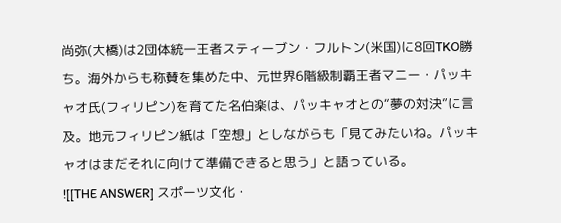尚弥(大橋)は2団体統一王者スティーブン・フルトン(米国)に8回TKO勝ち。海外からも称賛を集めた中、元世界6階級制覇王者マニー・パッキャオ氏(フィリピン)を育てた名伯楽は、パッキャオとの“夢の対決”に言及。地元フィリピン紙は「空想」としながらも「見てみたいね。パッキャオはまだそれに向けて準備できると思う」と語っている。
![[THE ANSWER] スポーツ文化・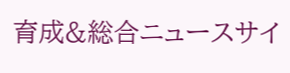育成&総合ニュースサイ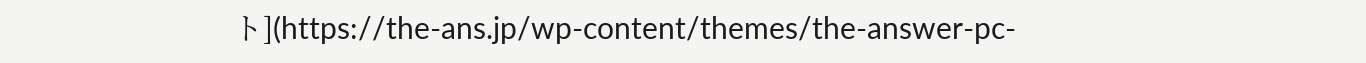ト](https://the-ans.jp/wp-content/themes/the-answer-pc-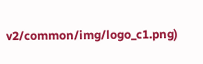v2/common/img/logo_c1.png)